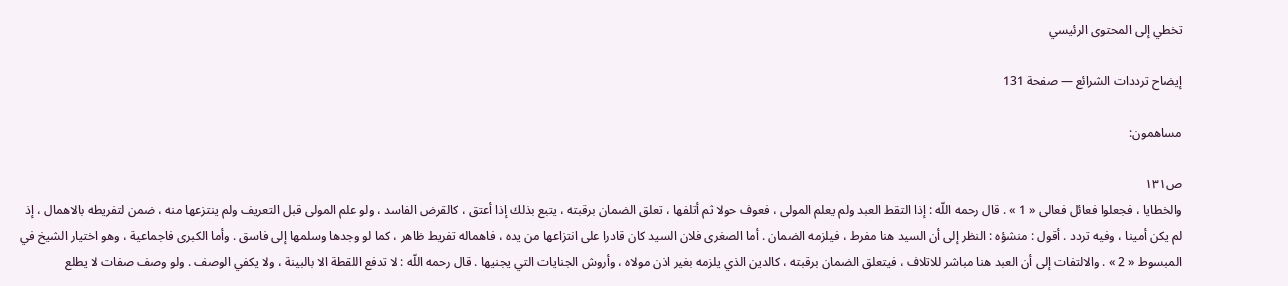تخطي إلى المحتوى الرئيسي

إيضاح ترددات الشرائع — صفحة 131

مساهمون:

ص١٣١
والخطايا ، فجعلوا فعائل فعالى « 1 » . قال رحمه اللّه : إذا التقط العبد ولم يعلم المولى ، فعوف حولا ثم أتلفها ، تعلق الضمان برقبته ، يتبع بذلك إذا أعتق ، كالقرض الفاسد ، ولو علم المولى قبل التعريف ولم ينتزعها منه ، ضمن لتفريطه بالاهمال ، إذ لم يكن أمينا ، وفيه تردد . أقول : منشؤه : النظر إلى أن السيد هنا مفرط ، فيلزمه الضمان . أما الصغرى فلان السيد كان قادرا على انتزاعها من يده ، فاهماله تفريط ظاهر ، كما لو وجدها وسلمها إلى فاسق . وأما الكبرى فاجماعية ، وهو اختيار الشيخ في المبسوط « 2 » . والالتفات إلى أن العبد هنا مباشر للاتلاف ، فيتعلق الضمان برقبته ، كالدين الذي يلزمه بغير اذن مولاه ، وأروش الجنايات التي يجنيها . قال رحمه اللّه : لا تدفع اللقطة الا بالبينة ، ولا يكفي الوصف . ولو وصف صفات لا يطلع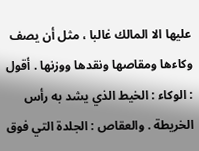عليها الا المالك غالبا ، مثل أن يصف وكاءها ومقاصها ونقدها ووزنها . أقول : الوكاء : الخيط الذي يشد به رأس الخريطة . والعقاص : الجلدة التي فوق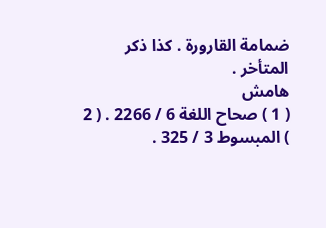ضمامة القارورة . كذا ذكر المتأخر .
هامش
( 1 ) صحاح اللغة 6 / 2266 . ( 2 ) المبسوط 3 / 325 .